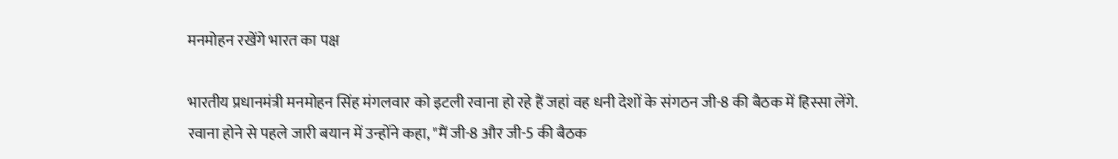मनमोहन रखेंगे भारत का पक्ष

भारतीय प्रधानमंत्री मनमोहन सिंह मंगलवार को इटली रवाना हो रहे हैं जहां वह धनी देशों के संगठन जी-8 की बैठक में हिस्सा लेंगे.
रवाना होने से पहले जारी बयान में उन्होंने कहा, "मैं जी-8 और जी-5 की बैठक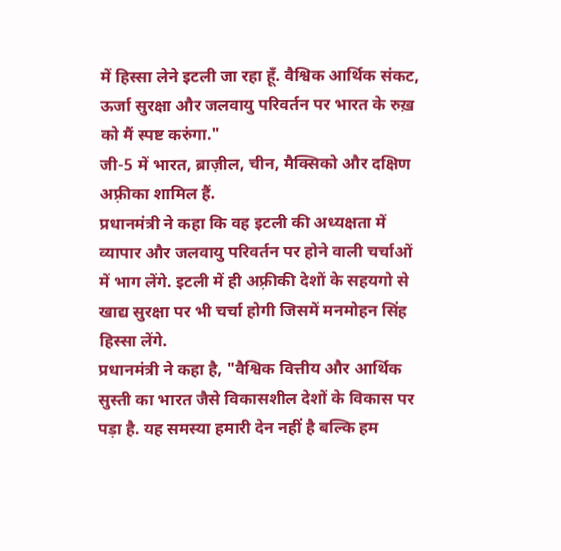में हिस्सा लेने इटली जा रहा हूँ. वैश्विक आर्थिक संकट, ऊर्जा सुरक्षा और जलवायु परिवर्तन पर भारत के रुख़ को मैं स्पष्ट करुंगा."
जी-5 में भारत, ब्राज़ील, चीन, मैक्सिको और दक्षिण अफ़्रीका शामिल हैं.
प्रधानमंत्री ने कहा कि वह इटली की अध्यक्षता में व्यापार और जलवायु परिवर्तन पर होने वाली चर्चाओं में भाग लेंगे. इटली में ही अफ़्रीकी देशों के सहयगो से खाद्य सुरक्षा पर भी चर्चा होगी जिसमें मनमोहन सिंह हिस्सा लेंगे.
प्रधानमंत्री ने कहा है, "वैश्विक वित्तीय और आर्थिक सुस्ती का भारत जैसे विकासशील देशों के विकास पर पड़ा है. यह समस्या हमारी देन नहीं है बल्कि हम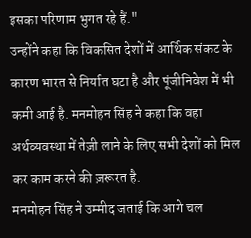इसका परिणाम भुगत रहे हैं."
उन्होंने कहा कि विकसित देशों में आर्थिक संकट के कारण भारत से निर्यात घटा है और पूंजीनिवेश में भी कमी आई है. मनमोहन सिंह ने कहा कि वहा अर्थव्यवस्था में तेज़ी लाने के लिए सभी देशों को मिल कर काम करने की ज़रूरत है.
मनमोहन सिंह ने उम्मीद जताई कि आगे चल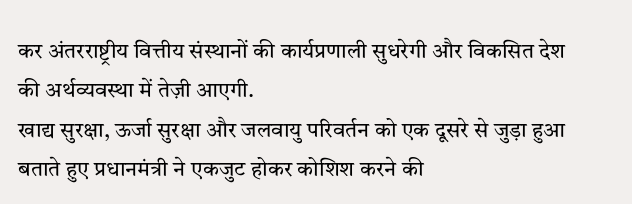कर अंतरराष्ट्रीय वित्तीय संस्थानों की कार्यप्रणाली सुधरेगी और विकसित देश की अर्थव्यवस्था में तेज़ी आएगी.
खाद्य सुरक्षा, ऊर्जा सुरक्षा और जलवायु परिवर्तन को एक दूसरे से जुड़ा हुआ बताते हुए प्रधानमंत्री ने एकजुट होकर कोशिश करने की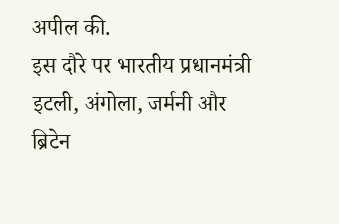अपील की.
इस दौरे पर भारतीय प्रधानमंत्री इटली, अंगोला, जर्मनी और ब्रिटेन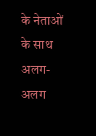के नेताओं के साथ अलग-अलग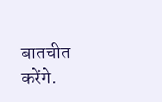बातचीत करेंगे.